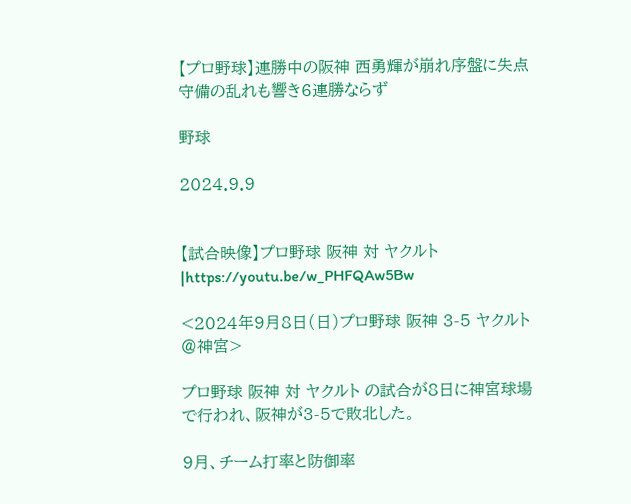【プロ野球】連勝中の阪神 西勇輝が崩れ序盤に失点 守備の乱れも響き6連勝ならず

野球

2024.9.9


【試合映像】プロ野球 阪神 対 ヤクルト|https://youtu.be/w_PHFQAw5Bw

<2024年9月8日(日)プロ野球 阪神 3-5 ヤクルト @神宮>

プロ野球 阪神 対 ヤクルト の試合が8日に神宮球場で行われ、阪神が3-5で敗北した。

9月、チーム打率と防御率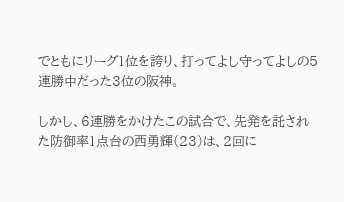でともにリーグ1位を誇り、打ってよし守ってよしの5連勝中だった3位の阪神。

しかし、6連勝をかけたこの試合で、先発を託された防御率1点台の西勇輝(23)は、2回に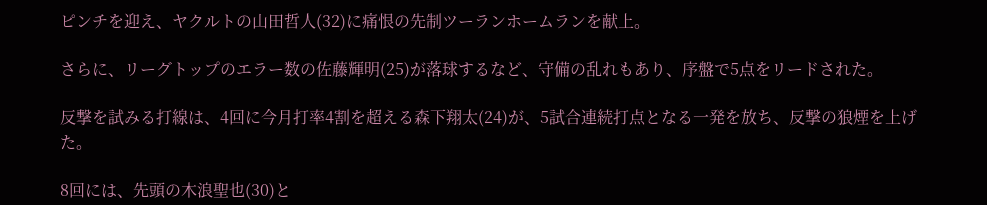ピンチを迎え、ヤクルトの山田哲人(32)に痛恨の先制ツーランホームランを献上。

さらに、リーグトップのエラー数の佐藤輝明(25)が落球するなど、守備の乱れもあり、序盤で5点をリードされた。

反撃を試みる打線は、4回に今月打率4割を超える森下翔太(24)が、5試合連続打点となる一発を放ち、反撃の狼煙を上げた。

8回には、先頭の木浪聖也(30)と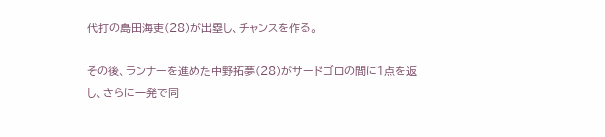代打の島田海吏(28)が出塁し、チャンスを作る。

その後、ランナーを進めた中野拓夢(28)がサードゴロの間に1点を返し、さらに一発で同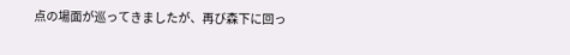点の場面が巡ってきましたが、再び森下に回っ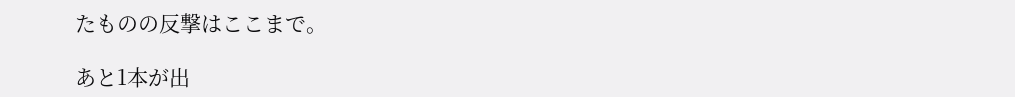たものの反撃はここまで。

あと1本が出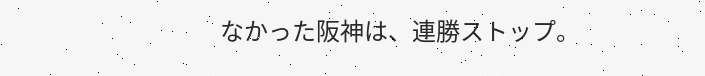なかった阪神は、連勝ストップ。